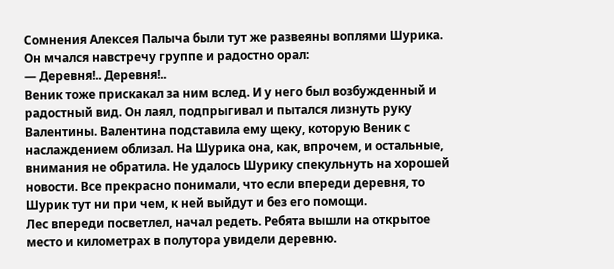Сомнения Алексея Палыча были тут же развеяны воплями Шурика. Он мчался навстречу группе и радостно орал:
— Деревня!.. Деревня!..
Веник тоже прискакал за ним вслед. И у него был возбужденный и радостный вид. Он лаял, подпрыгивал и пытался лизнуть руку Валентины. Валентина подставила ему щеку, которую Веник с наслаждением облизал. На Шурика она, как, впрочем, и остальные, внимания не обратила. Не удалось Шурику спекульнуть на хорошей новости. Все прекрасно понимали, что если впереди деревня, то Шурик тут ни при чем, к ней выйдут и без его помощи.
Лес впереди посветлел, начал редеть. Ребята вышли на открытое место и километрах в полутора увидели деревню.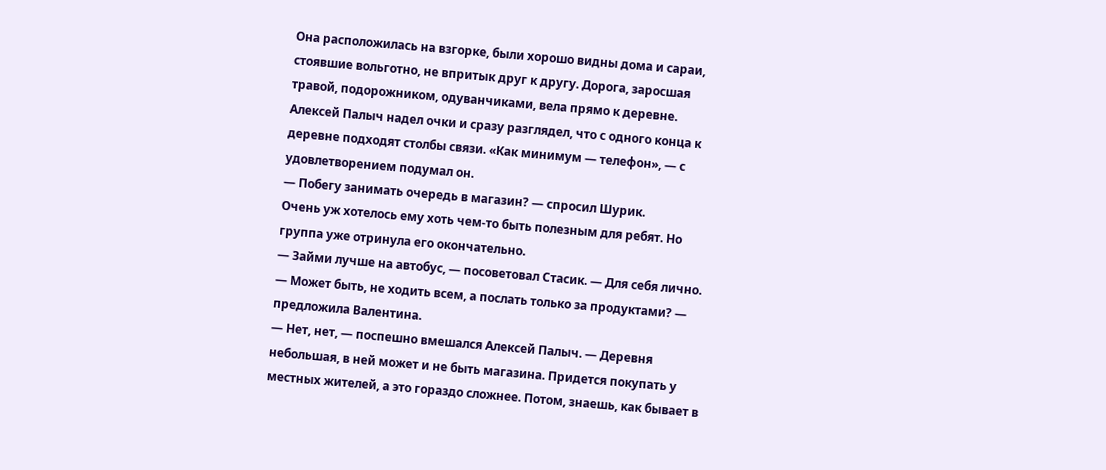Она расположилась на взгорке, были хорошо видны дома и сараи, стоявшие вольготно, не впритык друг к другу. Дорога, заросшая травой, подорожником, одуванчиками, вела прямо к деревне.
Алексей Палыч надел очки и сразу разглядел, что с одного конца к деревне подходят столбы связи. «Как минимум — телефон», — с удовлетворением подумал он.
— Побегу занимать очередь в магазин? — спросил Шурик.
Очень уж хотелось ему хоть чем-то быть полезным для ребят. Но группа уже отринула его окончательно.
— Займи лучше на автобус, — посоветовал Стасик. — Для себя лично.
— Может быть, не ходить всем, а послать только за продуктами? — предложила Валентина.
— Нет, нет, — поспешно вмешался Алексей Палыч. — Деревня небольшая, в ней может и не быть магазина. Придется покупать у местных жителей, а это гораздо сложнее. Потом, знаешь, как бывает в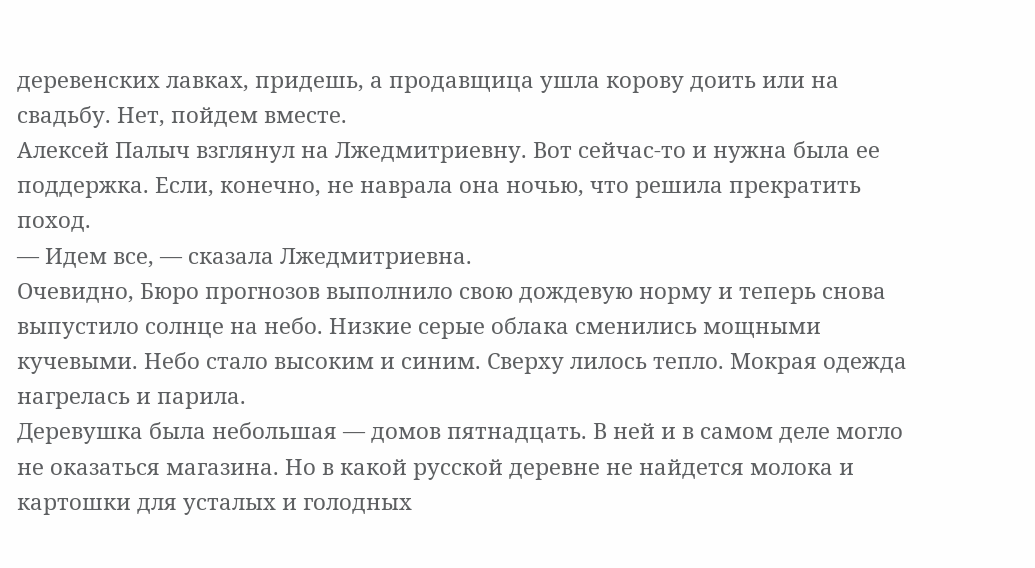деревенских лавках, придешь, а продавщица ушла корову доить или на свадьбу. Нет, пойдем вместе.
Алексей Палыч взглянул на Лжедмитриевну. Вот сейчас-то и нужна была ее поддержка. Если, конечно, не наврала она ночью, что решила прекратить поход.
— Идем все, — сказала Лжедмитриевна.
Очевидно, Бюро прогнозов выполнило свою дождевую норму и теперь снова выпустило солнце на небо. Низкие серые облака сменились мощными кучевыми. Небо стало высоким и синим. Сверху лилось тепло. Мокрая одежда нагрелась и парила.
Деревушка была небольшая — домов пятнадцать. В ней и в самом деле могло не оказаться магазина. Но в какой русской деревне не найдется молока и картошки для усталых и голодных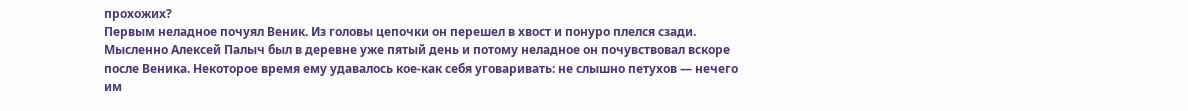прохожих?
Первым неладное почуял Веник. Из головы цепочки он перешел в хвост и понуро плелся сзади.
Мысленно Алексей Палыч был в деревне уже пятый день и потому неладное он почувствовал вскоре после Веника. Некоторое время ему удавалось кое-как себя уговаривать: не слышно петухов — нечего им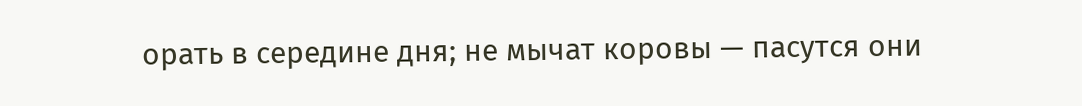орать в середине дня; не мычат коровы — пасутся они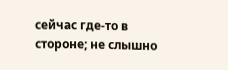сейчас где-то в стороне; не слышно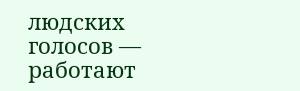людских голосов — работают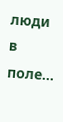люди в поле…